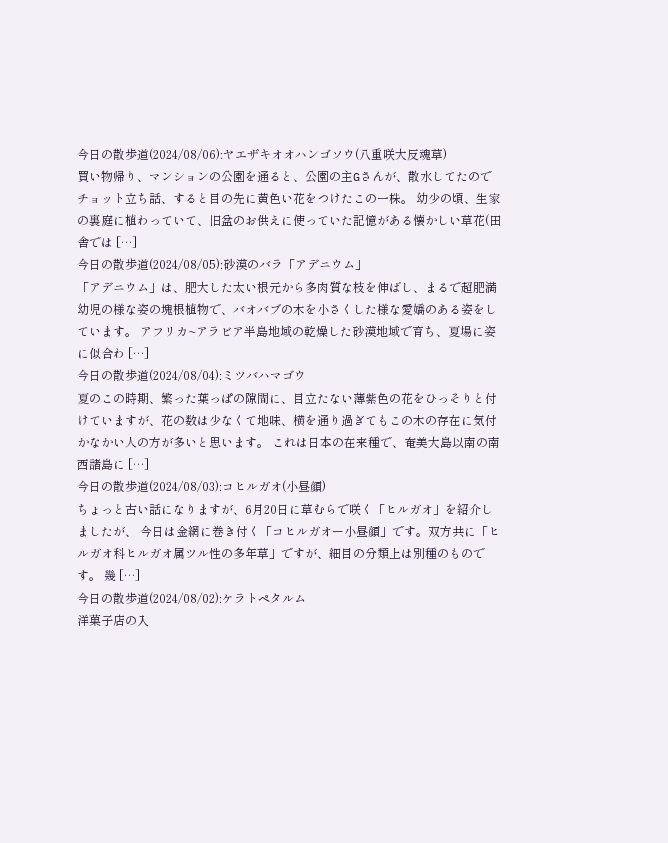今日の散歩道(2024/08/06):ヤエザキオオハンゴソウ(八重咲大反魂草)
買い物帰り、マンションの公園を通ると、公園の主Gさんが、散水してたのでチョット立ち話、すると目の先に黄色い花をつけたこの一株。 幼少の頃、生家の裏庭に植わっていて、旧盆のお供えに使っていた記憶がある懐かしい草花(田舎では […]
今日の散歩道(2024/08/05):砂漠のバラ「アデニウム」
「アデニウム」は、肥大した太い根元から多肉質な枝を伸ばし、まるで超肥満幼児の様な姿の塊根植物で、バオバブの木を小さくした様な愛嬌のある姿をしています。 アフリカ~アラビア半島地域の乾燥した砂漠地域で育ち、夏場に姿に似合わ […]
今日の散歩道(2024/08/04):ミツバハマゴウ
夏のこの時期、繁った葉っぱの隙間に、目立たない薄紫色の花をひっそりと付けていますが、花の数は少なくて地味、横を通り過ぎてもこの木の存在に気付かなかい人の方が多いと思います。 これは日本の在来種で、奄美大島以南の南西諸島に […]
今日の散歩道(2024/08/03):コヒルガオ(小昼顔)
ちょっと古い話になりますが、6月20日に草むらで咲く「ヒルガオ」を紹介しましたが、 今日は金網に巻き付く「コヒルガオー小昼顔」です。双方共に「ヒルガオ科ヒルガオ属ツル性の多年草」ですが、細目の分類上は別種のものです。 幾 […]
今日の散歩道(2024/08/02):ケラトペタルム
洋菓子店の入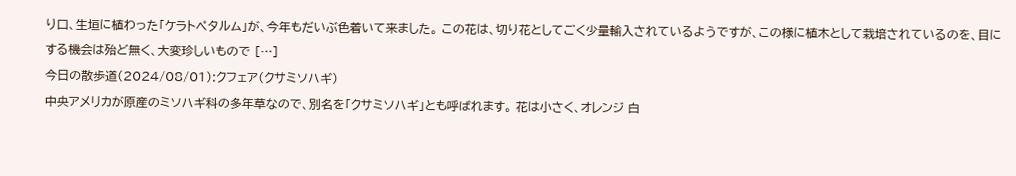り口、生垣に植わった「ケラトペタルム」が、今年もだいぶ色着いて来ました。 この花は、切り花としてごく少量輸入されているようですが、この様に植木として栽培されているのを、目にする機会は殆ど無く、大変珍しいもので […]
今日の散歩道(2024/08/01):クフェア(クサミソハギ)
中央アメリカが原産のミソハギ科の多年草なので、別名を「クサミソハギ」とも呼ばれます。 花は小さく、オレンジ 白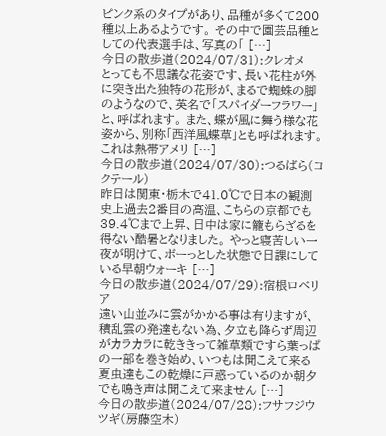ピンク系のタイプがあり、品種が多くて200種以上あるようです。 その中で園芸品種としての代表選手は、写真の「 […]
今日の散歩道(2024/07/31):クレオメ
とっても不思議な花姿です、長い花柱が外に突き出た独特の花形が、まるで蜘蛛の脚のようなので、英名で「スパイダーフラワー」と、呼ばれます。 また、蝶が風に舞う様な花姿から、別称「西洋風蝶草」とも呼ばれます。 これは熱帯アメリ […]
今日の散歩道(2024/07/30):つるばら(コクテール)
昨日は関東・栃木で41.0℃で日本の観測史上過去2番目の高温、こちらの京都でも39.4℃まで上昇、日中は家に籠もらざるを得ない酷暑となりました。 やっと寝苦しい一夜が明けて、ボーっとした状態で日課にしている早朝ウォーキ […]
今日の散歩道(2024/07/29):宿根ロベリア
遠い山並みに雲がかかる事は有りますが、積乱雲の発達もない為、夕立も降らず周辺がカラカラに乾ききって雑草類ですら葉っぱの一部を巻き始め、いつもは聞こえて来る夏虫達もこの乾燥に戸惑っているのか朝夕でも鳴き声は聞こえて来ません […]
今日の散歩道(2024/07/28):フサフジウツギ(房藤空木)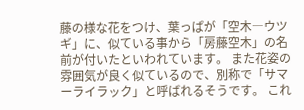藤の様な花をつけ、葉っぱが「空木―ウツギ」に、似ている事から「房藤空木」の名前が付いたといわれています。 また花姿の雰囲気が良く似ているので、別称で「サマーライラック」と呼ばれるそうです。 これ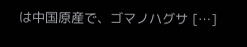は中国原産で、ゴマノハグサ […]